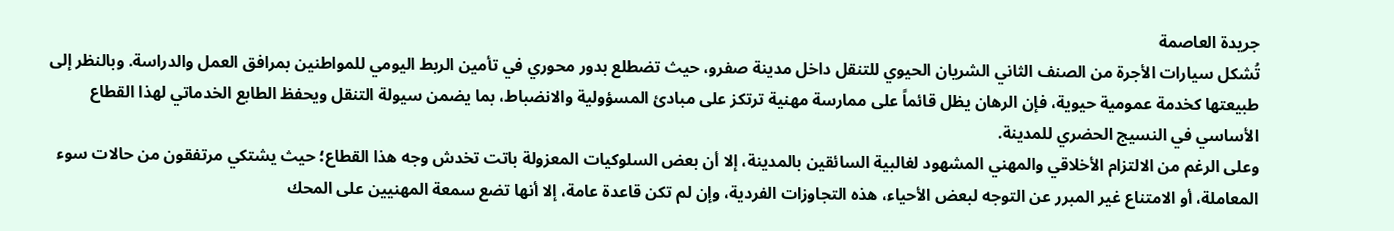جريدة العاصمة
تُشكل سيارات الأجرة من الصنف الثاني الشريان الحيوي للتنقل داخل مدينة صفرو، حيث تضطلع بدور محوري في تأمين الربط اليومي للمواطنين بمرافق العمل والدراسة. وبالنظر إلى طبيعتها كخدمة عمومية حيوية، فإن الرهان يظل قائماً على ممارسة مهنية ترتكز على مبادئ المسؤولية والانضباط، بما يضمن سيولة التنقل ويحفظ الطابع الخدماتي لهذا القطاع الأساسي في النسيج الحضري للمدينة.
وعلى الرغم من الالتزام الأخلاقي والمهني المشهود لغالبية السائقين بالمدينة، إلا أن بعض السلوكيات المعزولة باتت تخدش وجه هذا القطاع؛ حيث يشتكي مرتفقون من حالات سوء المعاملة، أو الامتناع غير المبرر عن التوجه لبعض الأحياء، هذه التجاوزات الفردية، وإن لم تكن قاعدة عامة، إلا أنها تضع سمعة المهنيين على المحك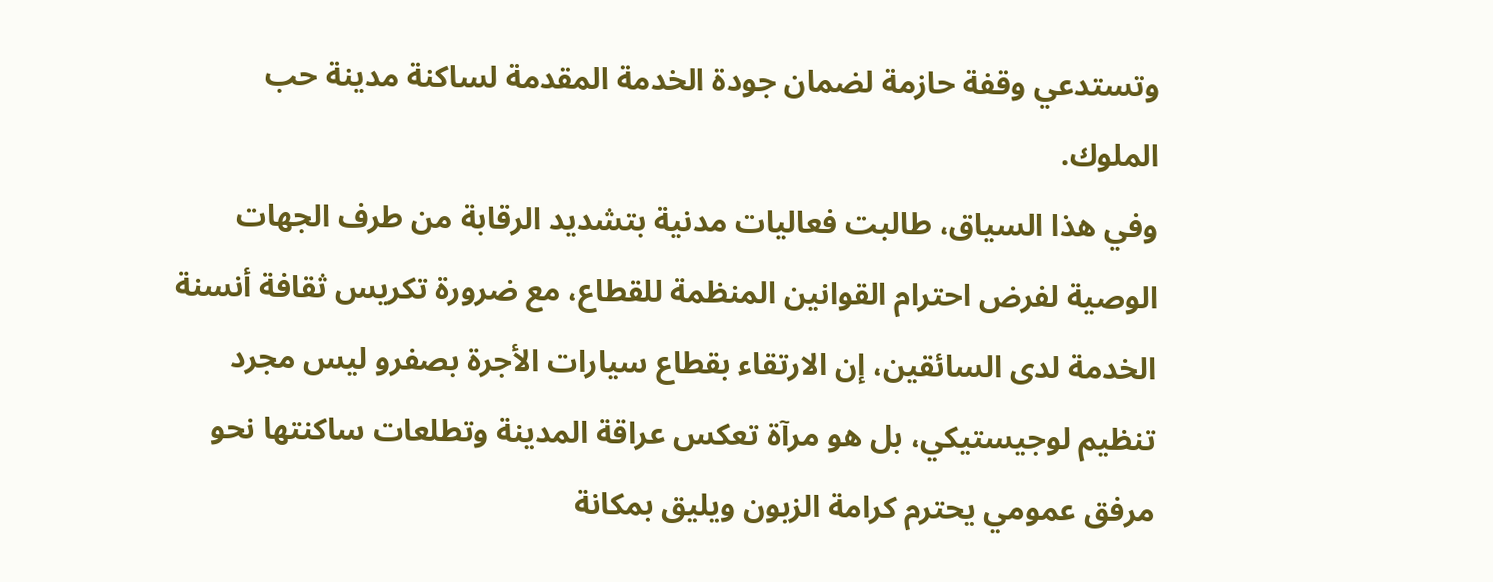وتستدعي وقفة حازمة لضمان جودة الخدمة المقدمة لساكنة مدينة حب الملوك.
وفي هذا السياق، طالبت فعاليات مدنية بتشديد الرقابة من طرف الجهات الوصية لفرض احترام القوانين المنظمة للقطاع، مع ضرورة تكريس ثقافة أنسنة الخدمة لدى السائقين، إن الارتقاء بقطاع سيارات الأجرة بصفرو ليس مجرد تنظيم لوجيستيكي، بل هو مرآة تعكس عراقة المدينة وتطلعات ساكنتها نحو مرفق عمومي يحترم كرامة الزبون ويليق بمكانة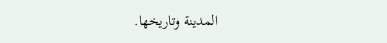المدينة وتاريخها.